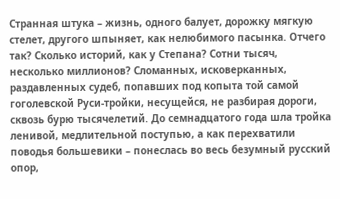Странная штука – жизнь, одного балует, дорожку мягкую стелет, другого шпыняет, как нелюбимого пасынка. Отчего так? Сколько историй, как у Степана? Сотни тысяч, несколько миллионов? Сломанных, исковерканных, раздавленных судеб, попавших под копыта той самой гоголевской Руси-тройки, несущейся, не разбирая дороги, сквозь бурю тысячелетий. До семнадцатого года шла тройка ленивой, медлительной поступью, а как перехватили поводья большевики – понеслась во весь безумный русский опор,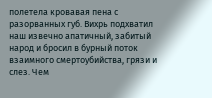полетела кровавая пена с разорванных губ. Вихрь подхватил наш извечно апатичный, забитый народ и бросил в бурный поток взаимного смертоубийства, грязи и слез. Чем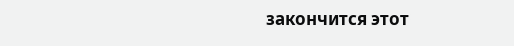закончится этот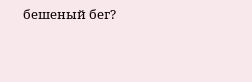бешеный бег?